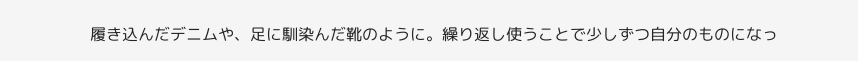履き込んだデニムや、足に馴染んだ靴のように。繰り返し使うことで少しずつ自分のものになっ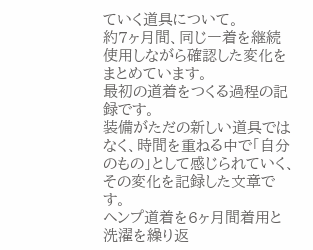ていく道具について。
約7ヶ月間、同じ一着を継続使用しながら確認した変化をまとめています。
最初の道着をつくる過程の記録です。
装備がただの新しい道具ではなく、時間を重ねる中で「自分のもの」として感じられていく、その変化を記録した文章です。
ヘンプ道着を6ヶ月間着用と洗濯を繰り返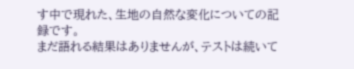す中で現れた、生地の自然な変化についての記録です。
まだ語れる結果はありませんが、テストは続いて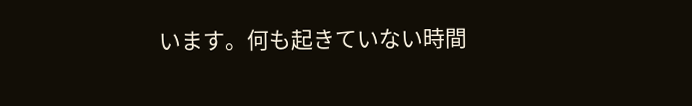います。何も起きていない時間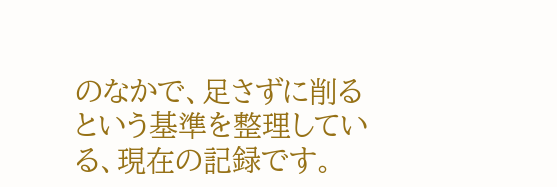のなかで、足さずに削るという基準を整理している、現在の記録です。